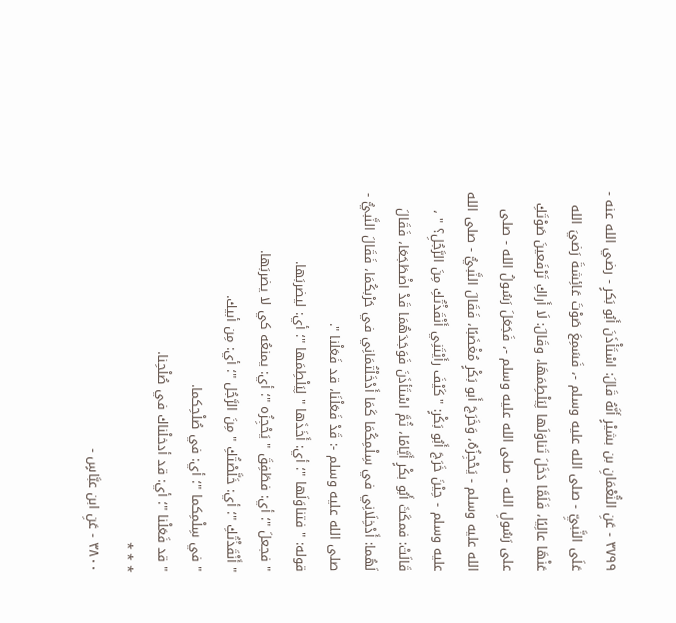٣٧٩٩ - عَنِ النُّعْمَانِ بن بشيْرٍ أَنَّهُ قَالَ: اسْتَأْذَنَ أَبُو بَكرٍ - رضي الله عنه - عَلَى النَّبيِّ - صلى الله عليه وسلم -، فَسَمِعَ صَوْتَ عَائِشةَ رَضيَ الله عَنْهَا عالِيًا، فَلَمَّا دَخَلَ تَناوَلَها لِيَلْطِمَهَا، وقَالَ: لَا أَراكِ تَرْفَعينَ صَوْتَكِ على رَسُولِ الله - صلى الله عليه وسلم -، فَجَعَلَ رَسُولُ الله - صلى الله عليه وسلم - يَحْجِزُهُ، وَخَرَجَ أَبو بَكْرٍ مُغْضَبًا، فَقَالَ النَّبيُّ - صلى الله عليه وسلم - حِيْنَ خَرَجَ أَبُو بَكْرٍ: "كَيْفَ رأَيْتَنِي أَنْقَذْتُكِ مِنَ الرَّجُلِ؟ " ، قَالَتْ: فمكَثَ أَبُو بكْرٍ أَيَّامًا، ثُمَّ اسْتَأذَنَ فَوَجَدَهُمَا قَدْ اضْطَجَعَا، فَقَالَ لَهُما: أَدْخِلَانِي في سِلْمِكُمَا كَمَا أَدْخَلْتُمَانِي في حَرْبكُمَا، فَقَالَ النَّبيُّ - صلى الله عليه وسلم -: قَدْ فَعَلْنَا، قد فَعَلْنا ".
قوله: " فتناوَلَها "؛ أي: أَخَذَها " لِيَلْطِمَها "؛ أي: ليضربَها.
" فجعلَ "؛ أي: فطَفِقَ " يَحْجِزُه "؛ أي: يمنعُه كي لا يضربَها.
" أَنْقَذْتُكِ "؛ أي: خَلَّصْتُكِ " مِنَ الرَّجُل "؛ أي: مِن أبيك.
" في سِلْمِكما "؛ أي: في صُلْحِكما.
" قد فَعَلْنا "؛ أي: قد أدخلْناك في صُلْحِنا.
* * *
٣٨٠٠ - عَنِ ابن عبَّاسٍ -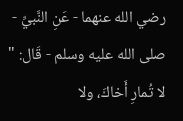رضي الله عنهما - عَنِ النَّبيِّ - صلى الله عليه وسلم - قَال: " لا تُمارِ أَخاكَ، ولا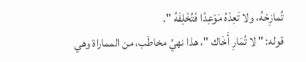تُمازِحْهُ، ولا تَعِدْهُ مَوْعِدًا فَتُخْلِفَهُ ".
قوله: " لا تُمَارِ أَخَاك "، هذا نهيُ مخاطَب، من المماراة وهي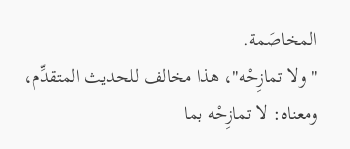المخاصَمة.
" ولا تمازِحْه"، هذا مخالف للحديث المتقدِّم، ومعناه: لا تمازِحْه بما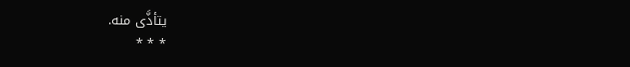يتأذَّى منه.
* * *